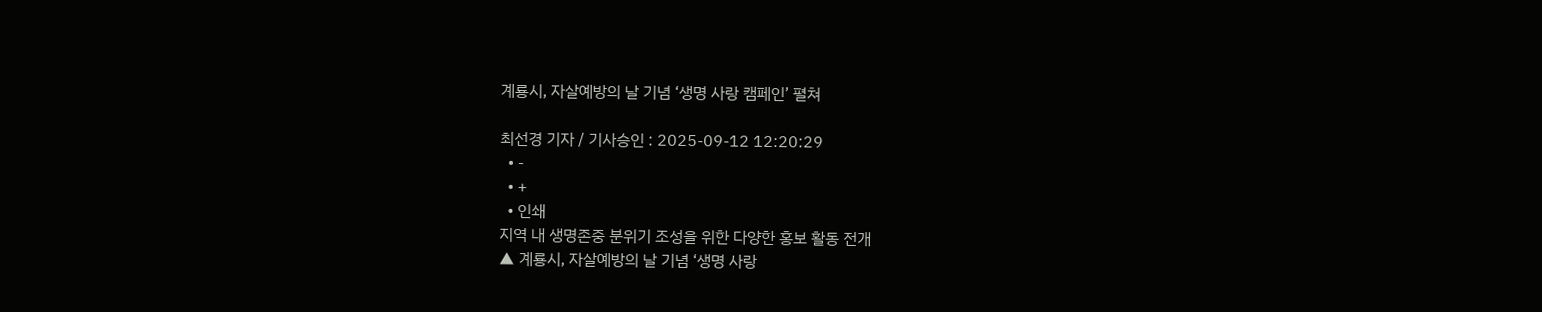계룡시, 자살예방의 날 기념 ‘생명 사랑 캠페인’ 펼쳐

최선경 기자 / 기사승인 : 2025-09-12 12:20:29
  • -
  • +
  • 인쇄
지역 내 생명존중 분위기 조성을 위한 다양한 홍보 활동 전개
▲ 계룡시, 자살예방의 날 기념 ‘생명 사랑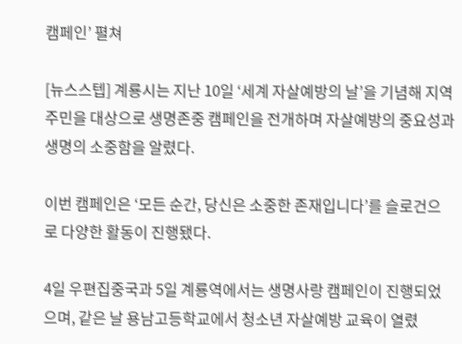캠페인’ 펼쳐

[뉴스스텝] 계룡시는 지난 10일 ‘세계 자살예방의 날’을 기념해 지역 주민을 대상으로 생명존중 캠페인을 전개하며 자살예방의 중요성과 생명의 소중함을 알렸다.

이번 캠페인은 ‘모든 순간, 당신은 소중한 존재입니다’를 슬로건으로 다양한 활동이 진행됐다.

4일 우편집중국과 5일 계룡역에서는 생명사랑 캠페인이 진행되었으며, 같은 날 용남고등학교에서 청소년 자살예방 교육이 열렸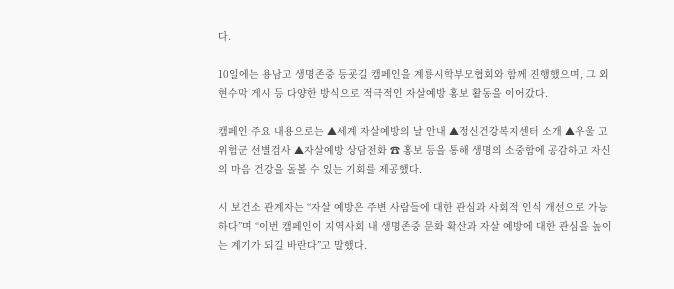다.

10일에는 용남고 생명존중 등굣길 캠페인을 계룡시학부모협회와 함께 진행했으며, 그 외 현수막 게시 등 다양한 방식으로 적극적인 자살예방 홍보 활동을 이어갔다.

캠페인 주요 내용으로는 ▲세계 자살예방의 날 안내 ▲정신건강복지센터 소개 ▲우울 고위험군 선별검사 ▲자살예방 상담전화 ☎ 홍보 등을 통해 생명의 소중함에 공감하고 자신의 마음 건강을 돌볼 수 있는 기회를 제공했다.

시 보건소 관계자는 “자살 예방은 주변 사람들에 대한 관심과 사회적 인식 개선으로 가능하다”며 “이번 캠페인이 지역사회 내 생명존중 문화 확산과 자살 예방에 대한 관심을 높이는 계기가 되길 바란다”고 말했다.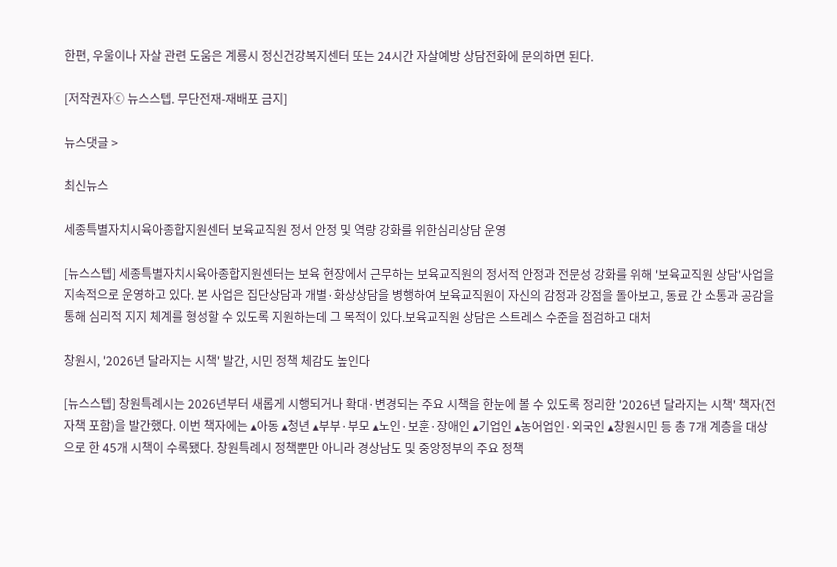한편, 우울이나 자살 관련 도움은 계룡시 정신건강복지센터 또는 24시간 자살예방 상담전화에 문의하면 된다.

[저작권자ⓒ 뉴스스텝. 무단전재-재배포 금지]

뉴스댓글 >

최신뉴스

세종특별자치시육아종합지원센터 보육교직원 정서 안정 및 역량 강화를 위한심리상담 운영

[뉴스스텝] 세종특별자치시육아종합지원센터는 보육 현장에서 근무하는 보육교직원의 정서적 안정과 전문성 강화를 위해 '보육교직원 상담'사업을 지속적으로 운영하고 있다. 본 사업은 집단상담과 개별·화상상담을 병행하여 보육교직원이 자신의 감정과 강점을 돌아보고, 동료 간 소통과 공감을 통해 심리적 지지 체계를 형성할 수 있도록 지원하는데 그 목적이 있다.보육교직원 상담은 스트레스 수준을 점검하고 대처

창원시, '2026년 달라지는 시책' 발간, 시민 정책 체감도 높인다

[뉴스스텝] 창원특례시는 2026년부터 새롭게 시행되거나 확대·변경되는 주요 시책을 한눈에 볼 수 있도록 정리한 '2026년 달라지는 시책' 책자(전자책 포함)을 발간했다. 이번 책자에는 ▴아동 ▴청년 ▴부부·부모 ▴노인·보훈·장애인 ▴기업인 ▴농어업인·외국인 ▴창원시민 등 총 7개 계층을 대상으로 한 45개 시책이 수록됐다. 창원특례시 정책뿐만 아니라 경상남도 및 중앙정부의 주요 정책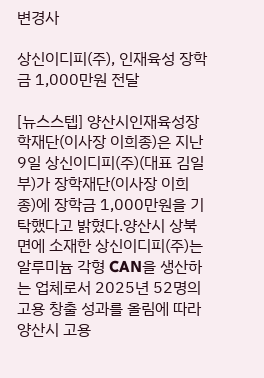변경사

상신이디피(주), 인재육성 장학금 1,000만원 전달

[뉴스스텝] 양산시인재육성장학재단(이사장 이희종)은 지난 9일 상신이디피(주)(대표 김일부)가 장학재단(이사장 이희종)에 장학금 1,000만원을 기탁했다고 밝혔다.양산시 상북면에 소재한 상신이디피(주)는 알루미늄 각형 CAN을 생산하는 업체로서 2025년 52명의 고용 창출 성과를 올림에 따라 양산시 고용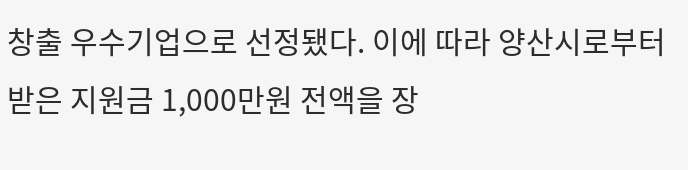창출 우수기업으로 선정됐다. 이에 따라 양산시로부터 받은 지원금 1,000만원 전액을 장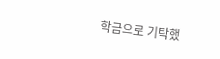학금으로 기탁했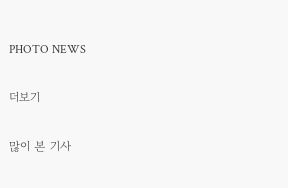PHOTO NEWS

더보기

많이 본 기사